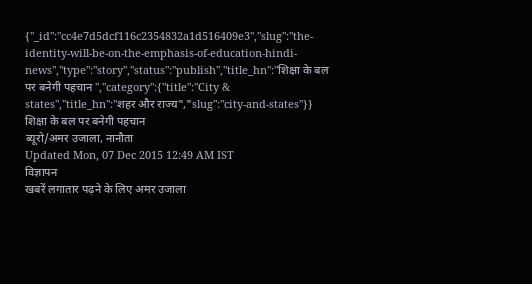{"_id":"cc4e7d5dcf116c2354832a1d516409e3","slug":"the-identity-will-be-on-the-emphasis-of-education-hindi-news","type":"story","status":"publish","title_hn":"शिक्षा के बल पर बनेगी पहचान ","category":{"title":"City & states","title_hn":"शहर और राज्य","slug":"city-and-states"}}
शिक्षा के बल पर बनेगी पहचान
ब्यूरो/अमर उजाला, नानौता
Updated Mon, 07 Dec 2015 12:49 AM IST
विज्ञापन
खबरें लगातार पढ़ने के लिए अमर उजाला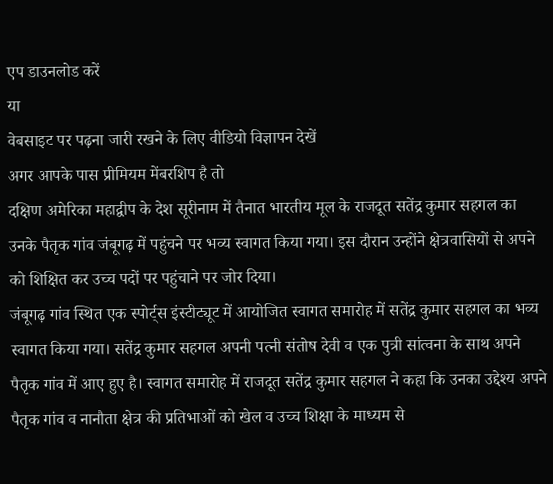एप डाउनलोड करें
या
वेबसाइट पर पढ़ना जारी रखने के लिए वीडियो विज्ञापन देखें
अगर आपके पास प्रीमियम मेंबरशिप है तो
दक्षिण अमेरिका महाद्वीप के देश सूरीनाम में तैनात भारतीय मूल के राजदूत सतेंद्र कुमार सहगल का उनके पैतृक गांव जंबूगढ़ में पहुंचने पर भव्य स्वागत किया गया। इस दौरान उन्होंने क्षेत्रवासियों से अपने को शिक्षित कर उच्च पदों पर पहुंचाने पर जोर दिया।
जंबूगढ़ गांव स्थित एक स्पोर्ट्स इंस्टीट्यूट में आयोजित स्वागत समारोह में सतेंद्र कुमार सहगल का भव्य स्वागत किया गया। सतेंद्र कुमार सहगल अपनी पत्नी संतोष देवी व एक पुत्री सांत्वना के साथ अपने पैतृक गांव में आए हुए है। स्वागत समारोह में राजदूत सतेंद्र कुमार सहगल ने कहा कि उनका उद्देश्य अपने पैतृक गांव व नानौता क्षेत्र की प्रतिभाओं को खेल व उच्च शिक्षा के माध्यम से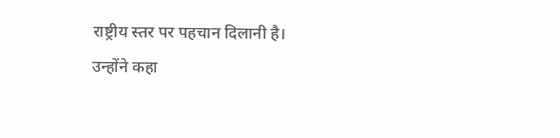राष्ट्रीय स्तर पर पहचान दिलानी है।
उन्होंने कहा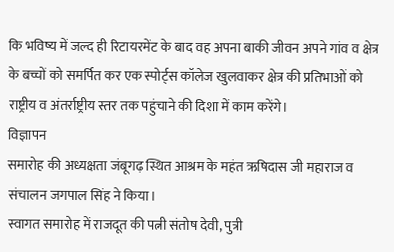कि भविष्य में जल्द ही रिटायरमेंट के बाद वह अपना बाकी जीवन अपने गांव व क्षेत्र के बच्चों को समर्पित कर एक स्पोर्ट्स कॉलेज खुलवाकर क्षेत्र की प्रतिभाओं को राष्ट्रीय व अंतर्राष्ट्रीय स्तर तक पहुंचाने की दिशा में काम करेंगे।
विज्ञापन
समारोह की अध्यक्षता जंबूगढ़ स्थित आश्रम के महंत ऋषिदास जी महाराज व संचालन जगपाल सिंह ने किया।
स्वागत समारोह में राजदूत की पत्नी संतोष देवी, पुत्री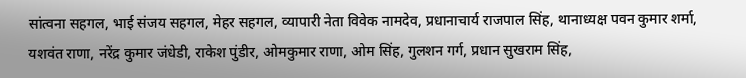सांत्वना सहगल, भाई संजय सहगल, मेहर सहगल, व्यापारी नेता विवेक नामदेव, प्रधानाचार्य राजपाल सिंह, थानाध्यक्ष पवन कुमार शर्मा, यशवंत राणा, नरेंद्र कुमार जंधेडी, राकेश पुंडीर, ओमकुमार राणा, ओम सिंह, गुलशन गर्ग, प्रधान सुखराम सिंह,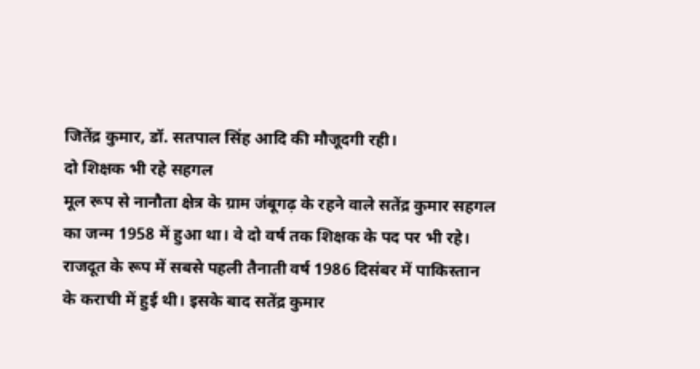जितेंद्र कुमार, डॉ. सतपाल सिंह आदि की मौजूदगी रही।
दो शिक्षक भी रहे सहगल
मूल रूप से नानौता क्षेत्र के ग्राम जंबूगढ़ के रहने वाले सतेंद्र कुमार सहगल का जन्म 1958 में हुआ था। वे दो वर्ष तक शिक्षक के पद पर भी रहे। राजदूत के रूप में सबसे पहली तैनाती वर्ष 1986 दिसंबर में पाकिस्तान के कराची में हुई थी। इसके बाद सतेंद्र कुमार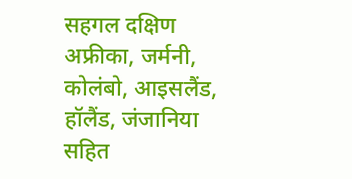सहगल दक्षिण अफ्रीका, जर्मनी, कोलंबो, आइसलैंड, हॉलैंड, जंजानिया सहित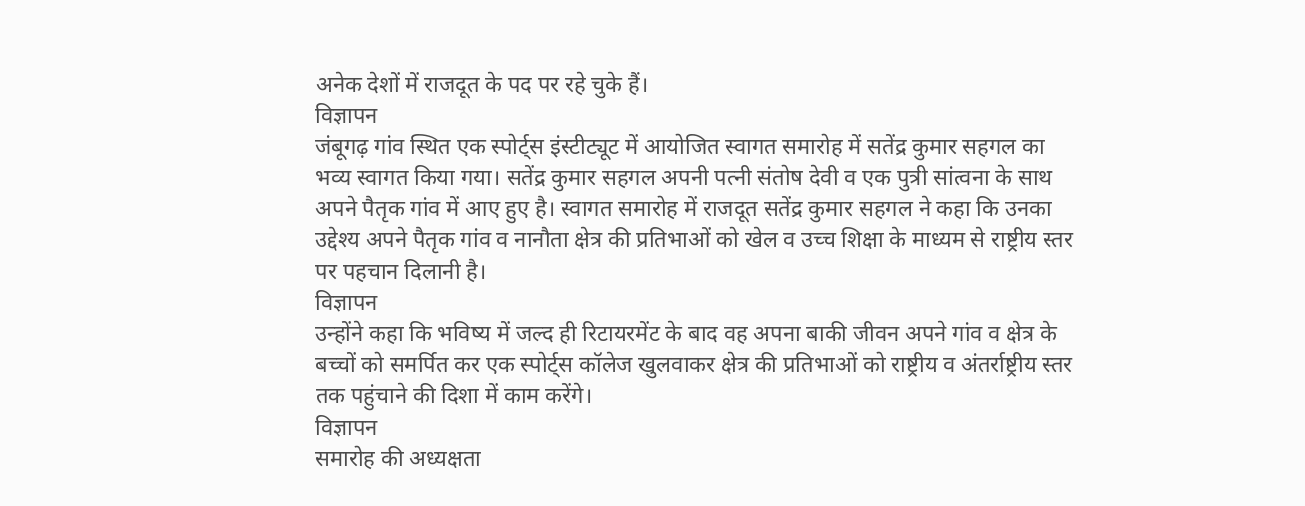अनेक देशों में राजदूत के पद पर रहे चुके हैं।
विज्ञापन
जंबूगढ़ गांव स्थित एक स्पोर्ट्स इंस्टीट्यूट में आयोजित स्वागत समारोह में सतेंद्र कुमार सहगल का भव्य स्वागत किया गया। सतेंद्र कुमार सहगल अपनी पत्नी संतोष देवी व एक पुत्री सांत्वना के साथ अपने पैतृक गांव में आए हुए है। स्वागत समारोह में राजदूत सतेंद्र कुमार सहगल ने कहा कि उनका उद्देश्य अपने पैतृक गांव व नानौता क्षेत्र की प्रतिभाओं को खेल व उच्च शिक्षा के माध्यम से राष्ट्रीय स्तर पर पहचान दिलानी है।
विज्ञापन
उन्होंने कहा कि भविष्य में जल्द ही रिटायरमेंट के बाद वह अपना बाकी जीवन अपने गांव व क्षेत्र के बच्चों को समर्पित कर एक स्पोर्ट्स कॉलेज खुलवाकर क्षेत्र की प्रतिभाओं को राष्ट्रीय व अंतर्राष्ट्रीय स्तर तक पहुंचाने की दिशा में काम करेंगे।
विज्ञापन
समारोह की अध्यक्षता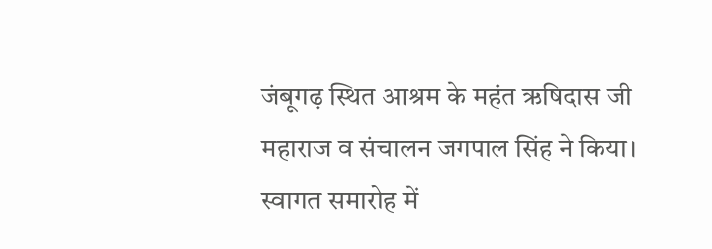जंबूगढ़ स्थित आश्रम के महंत ऋषिदास जी महाराज व संचालन जगपाल सिंह ने किया।
स्वागत समारोह में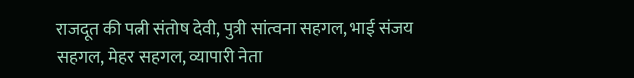राजदूत की पत्नी संतोष देवी, पुत्री सांत्वना सहगल, भाई संजय सहगल, मेहर सहगल, व्यापारी नेता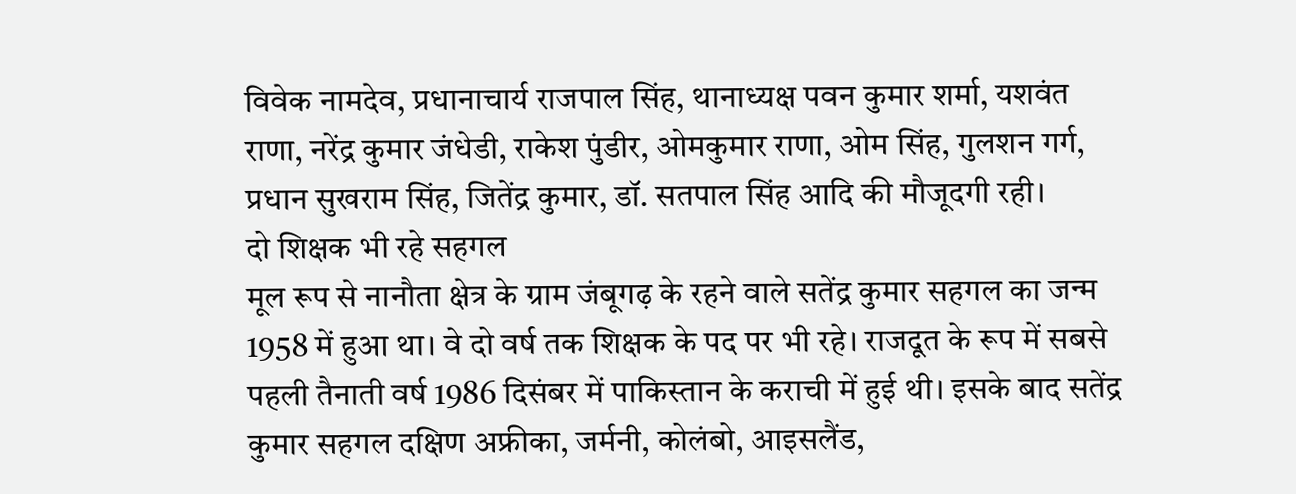विवेक नामदेव, प्रधानाचार्य राजपाल सिंह, थानाध्यक्ष पवन कुमार शर्मा, यशवंत राणा, नरेंद्र कुमार जंधेडी, राकेश पुंडीर, ओमकुमार राणा, ओम सिंह, गुलशन गर्ग, प्रधान सुखराम सिंह, जितेंद्र कुमार, डॉ. सतपाल सिंह आदि की मौजूदगी रही।
दो शिक्षक भी रहे सहगल
मूल रूप से नानौता क्षेत्र के ग्राम जंबूगढ़ के रहने वाले सतेंद्र कुमार सहगल का जन्म 1958 में हुआ था। वे दो वर्ष तक शिक्षक के पद पर भी रहे। राजदूत के रूप में सबसे पहली तैनाती वर्ष 1986 दिसंबर में पाकिस्तान के कराची में हुई थी। इसके बाद सतेंद्र कुमार सहगल दक्षिण अफ्रीका, जर्मनी, कोलंबो, आइसलैंड,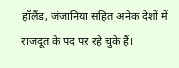हॉलैंड, जंजानिया सहित अनेक देशों में राजदूत के पद पर रहे चुके हैं।